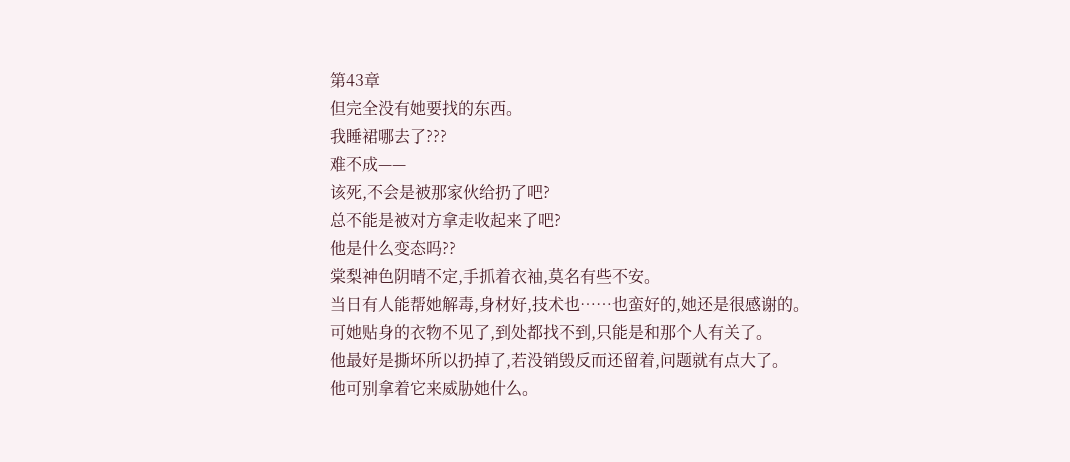第43章
但完全没有她要找的东西。
我睡裙哪去了???
难不成——
该死,不会是被那家伙给扔了吧?
总不能是被对方拿走收起来了吧?
他是什么变态吗??
棠梨神色阴晴不定,手抓着衣袖,莫名有些不安。
当日有人能帮她解毒,身材好,技术也……也蛮好的,她还是很感谢的。
可她贴身的衣物不见了,到处都找不到,只能是和那个人有关了。
他最好是撕坏所以扔掉了,若没销毁反而还留着,问题就有点大了。
他可别拿着它来威胁她什么。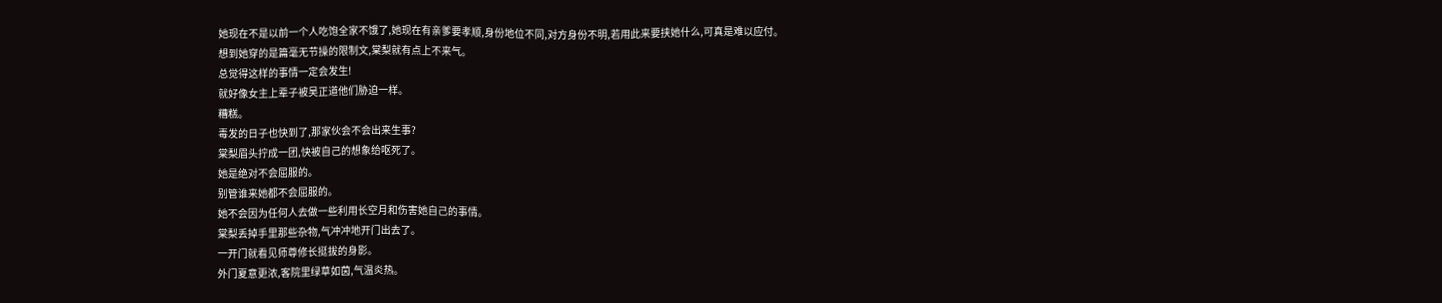她现在不是以前一个人吃饱全家不饿了,她现在有亲爹要孝顺,身份地位不同,对方身份不明,若用此来要挟她什么,可真是难以应付。
想到她穿的是篇毫无节操的限制文,棠梨就有点上不来气。
总觉得这样的事情一定会发生!
就好像女主上辈子被吴正道他们胁迫一样。
糟糕。
毒发的日子也快到了,那家伙会不会出来生事?
棠梨眉头拧成一团,快被自己的想象给呕死了。
她是绝对不会屈服的。
别管谁来她都不会屈服的。
她不会因为任何人去做一些利用长空月和伤害她自己的事情。
棠梨丢掉手里那些杂物,气冲冲地开门出去了。
一开门就看见师尊修长挺拔的身影。
外门夏意更浓,客院里绿草如茵,气温炎热。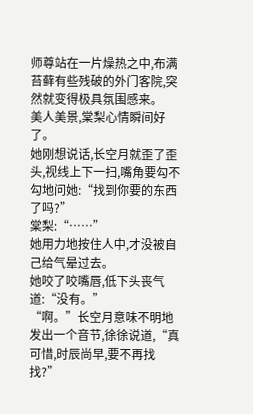师尊站在一片燥热之中,布满苔藓有些残破的外门客院,突然就变得极具氛围感来。
美人美景,棠梨心情瞬间好了。
她刚想说话,长空月就歪了歪头,视线上下一扫,嘴角要勾不勾地问她:“找到你要的东西了吗?”
棠梨:“……”
她用力地按住人中,才没被自己给气晕过去。
她咬了咬嘴唇,低下头丧气道:“没有。”
“啊。”长空月意味不明地发出一个音节,徐徐说道,“真可惜,时辰尚早,要不再找找?”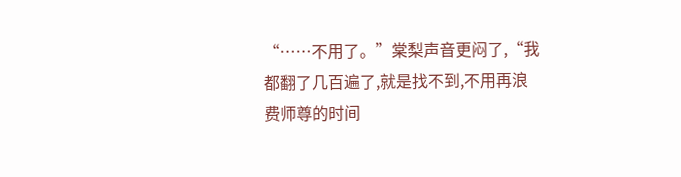“……不用了。”棠梨声音更闷了,“我都翻了几百遍了,就是找不到,不用再浪费师尊的时间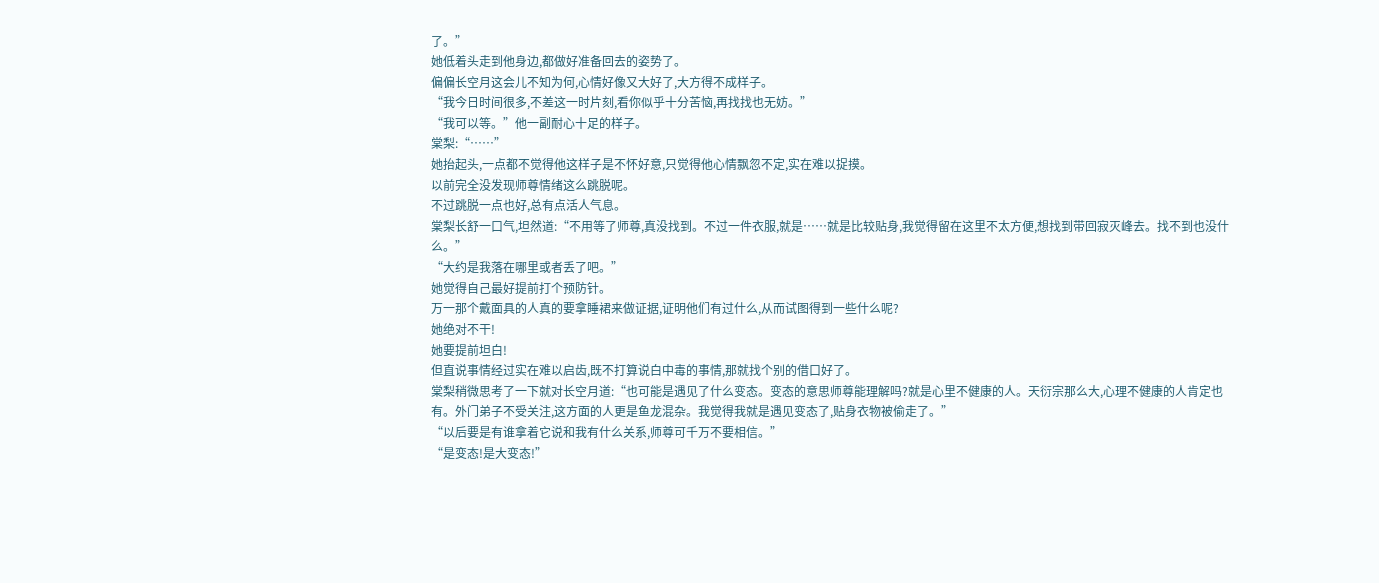了。”
她低着头走到他身边,都做好准备回去的姿势了。
偏偏长空月这会儿不知为何,心情好像又大好了,大方得不成样子。
“我今日时间很多,不差这一时片刻,看你似乎十分苦恼,再找找也无妨。”
“我可以等。”他一副耐心十足的样子。
棠梨:“……”
她抬起头,一点都不觉得他这样子是不怀好意,只觉得他心情飘忽不定,实在难以捉摸。
以前完全没发现师尊情绪这么跳脱呢。
不过跳脱一点也好,总有点活人气息。
棠梨长舒一口气,坦然道:“不用等了师尊,真没找到。不过一件衣服,就是……就是比较贴身,我觉得留在这里不太方便,想找到带回寂灭峰去。找不到也没什么。”
“大约是我落在哪里或者丢了吧。”
她觉得自己最好提前打个预防针。
万一那个戴面具的人真的要拿睡裙来做证据,证明他们有过什么,从而试图得到一些什么呢?
她绝对不干!
她要提前坦白!
但直说事情经过实在难以启齿,既不打算说白中毒的事情,那就找个别的借口好了。
棠梨稍微思考了一下就对长空月道:“也可能是遇见了什么变态。变态的意思师尊能理解吗?就是心里不健康的人。天衍宗那么大,心理不健康的人肯定也有。外门弟子不受关注,这方面的人更是鱼龙混杂。我觉得我就是遇见变态了,贴身衣物被偷走了。”
“以后要是有谁拿着它说和我有什么关系,师尊可千万不要相信。”
“是变态!是大变态!”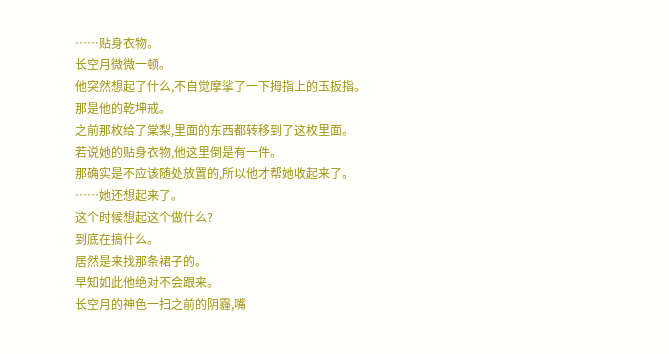……贴身衣物。
长空月微微一顿。
他突然想起了什么,不自觉摩挲了一下拇指上的玉扳指。
那是他的乾坤戒。
之前那枚给了棠梨,里面的东西都转移到了这枚里面。
若说她的贴身衣物,他这里倒是有一件。
那确实是不应该随处放置的,所以他才帮她收起来了。
……她还想起来了。
这个时候想起这个做什么?
到底在搞什么。
居然是来找那条裙子的。
早知如此他绝对不会跟来。
长空月的神色一扫之前的阴霾,嘴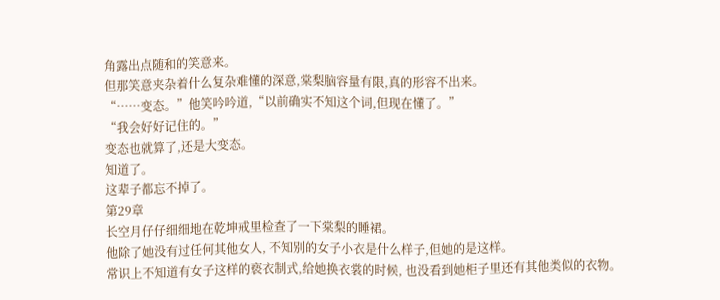角露出点随和的笑意来。
但那笑意夹杂着什么复杂难懂的深意,棠梨脑容量有限,真的形容不出来。
“……变态。”他笑吟吟道,“以前确实不知这个词,但现在懂了。”
“我会好好记住的。”
变态也就算了,还是大变态。
知道了。
这辈子都忘不掉了。
第29章
长空月仔仔细细地在乾坤戒里检查了一下棠梨的睡裙。
他除了她没有过任何其他女人, 不知别的女子小衣是什么样子,但她的是这样。
常识上不知道有女子这样的亵衣制式,给她换衣裳的时候, 也没看到她柜子里还有其他类似的衣物。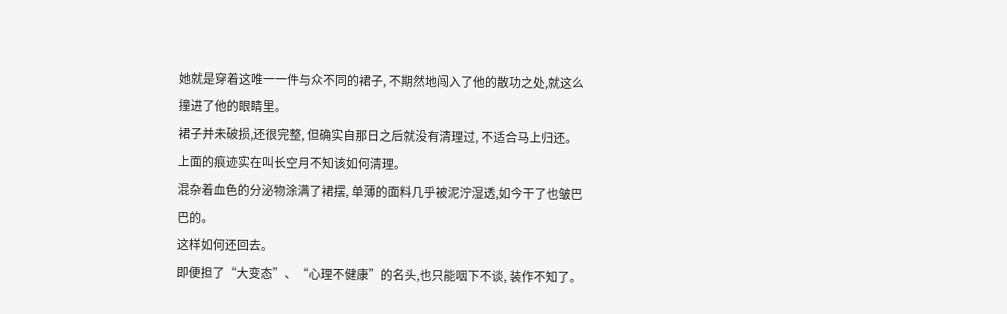她就是穿着这唯一一件与众不同的裙子, 不期然地闯入了他的散功之处,就这么撞进了他的眼睛里。
裙子并未破损,还很完整, 但确实自那日之后就没有清理过, 不适合马上归还。
上面的痕迹实在叫长空月不知该如何清理。
混杂着血色的分泌物涂满了裙摆, 单薄的面料几乎被泥泞湿透,如今干了也皱巴巴的。
这样如何还回去。
即便担了“大变态”、“心理不健康”的名头,也只能咽下不谈, 装作不知了。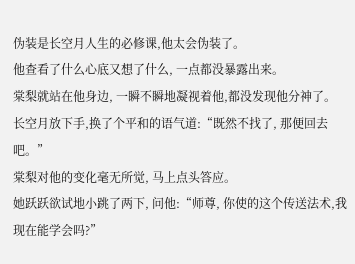伪装是长空月人生的必修课,他太会伪装了。
他查看了什么心底又想了什么, 一点都没暴露出来。
棠梨就站在他身边, 一瞬不瞬地凝视着他,都没发现他分神了。
长空月放下手,换了个平和的语气道:“既然不找了, 那便回去吧。”
棠梨对他的变化毫无所觉, 马上点头答应。
她跃跃欲试地小跳了两下, 问他:“师尊, 你使的这个传送法术,我现在能学会吗?”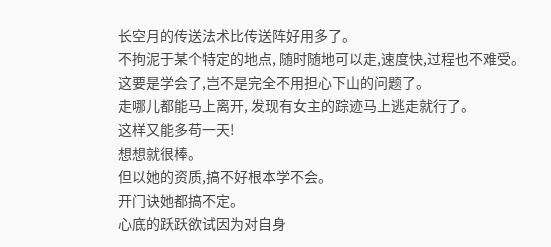长空月的传送法术比传送阵好用多了。
不拘泥于某个特定的地点, 随时随地可以走,速度快,过程也不难受。
这要是学会了,岂不是完全不用担心下山的问题了。
走哪儿都能马上离开, 发现有女主的踪迹马上逃走就行了。
这样又能多苟一天!
想想就很棒。
但以她的资质,搞不好根本学不会。
开门诀她都搞不定。
心底的跃跃欲试因为对自身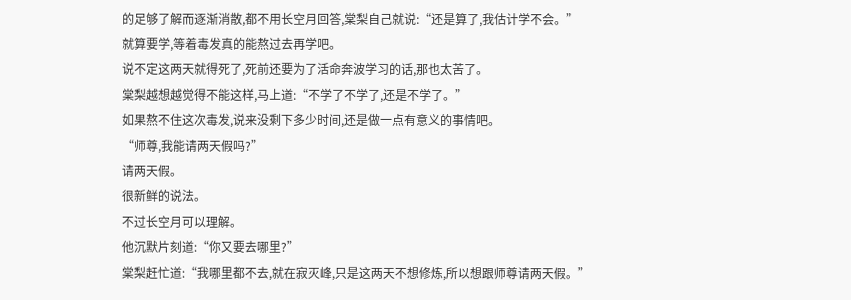的足够了解而逐渐消散,都不用长空月回答,棠梨自己就说:“还是算了,我估计学不会。”
就算要学,等着毒发真的能熬过去再学吧。
说不定这两天就得死了,死前还要为了活命奔波学习的话,那也太苦了。
棠梨越想越觉得不能这样,马上道:“不学了不学了,还是不学了。”
如果熬不住这次毒发,说来没剩下多少时间,还是做一点有意义的事情吧。
“师尊,我能请两天假吗?”
请两天假。
很新鲜的说法。
不过长空月可以理解。
他沉默片刻道:“你又要去哪里?”
棠梨赶忙道:“我哪里都不去,就在寂灭峰,只是这两天不想修炼,所以想跟师尊请两天假。”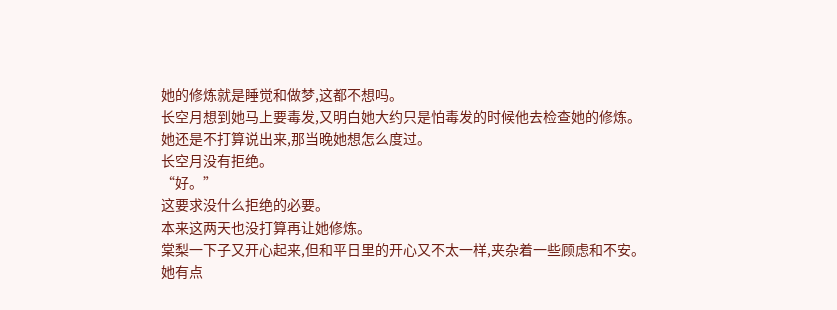她的修炼就是睡觉和做梦,这都不想吗。
长空月想到她马上要毒发,又明白她大约只是怕毒发的时候他去检查她的修炼。
她还是不打算说出来,那当晚她想怎么度过。
长空月没有拒绝。
“好。”
这要求没什么拒绝的必要。
本来这两天也没打算再让她修炼。
棠梨一下子又开心起来,但和平日里的开心又不太一样,夹杂着一些顾虑和不安。
她有点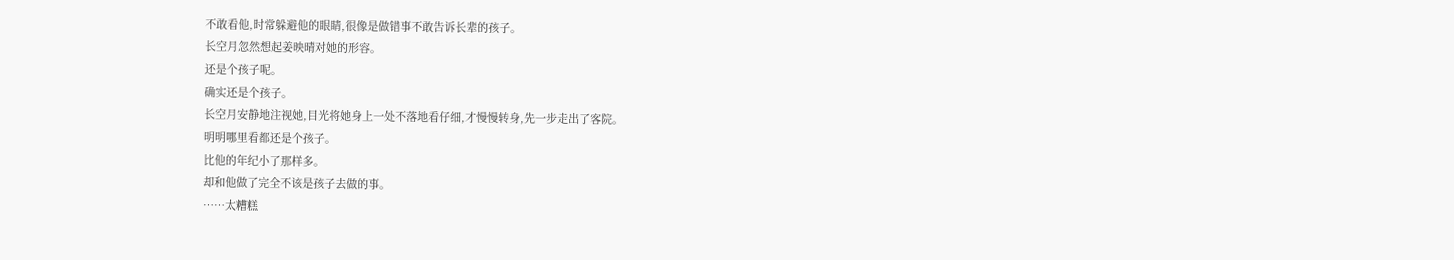不敢看他,时常躲避他的眼睛,很像是做错事不敢告诉长辈的孩子。
长空月忽然想起姜映晴对她的形容。
还是个孩子呢。
确实还是个孩子。
长空月安静地注视她,目光将她身上一处不落地看仔细,才慢慢转身,先一步走出了客院。
明明哪里看都还是个孩子。
比他的年纪小了那样多。
却和他做了完全不该是孩子去做的事。
……太糟糕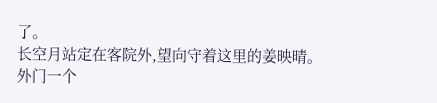了。
长空月站定在客院外,望向守着这里的姜映晴。
外门一个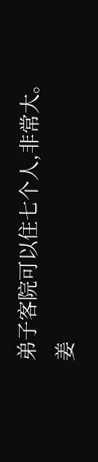弟子客院可以住七个人,非常大。
姜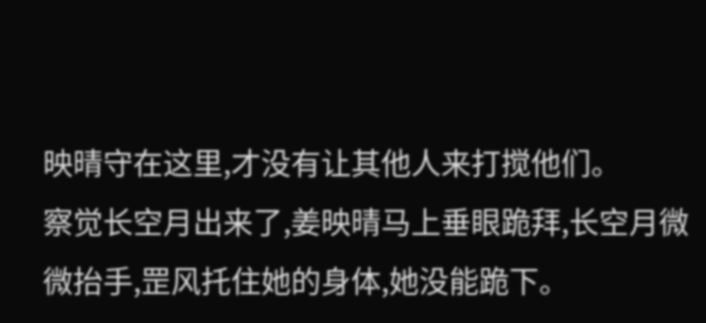映晴守在这里,才没有让其他人来打搅他们。
察觉长空月出来了,姜映晴马上垂眼跪拜,长空月微微抬手,罡风托住她的身体,她没能跪下。